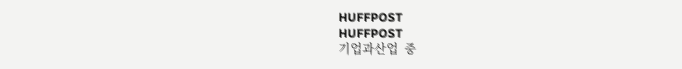HUFFPOST
HUFFPOST
기업과산업  중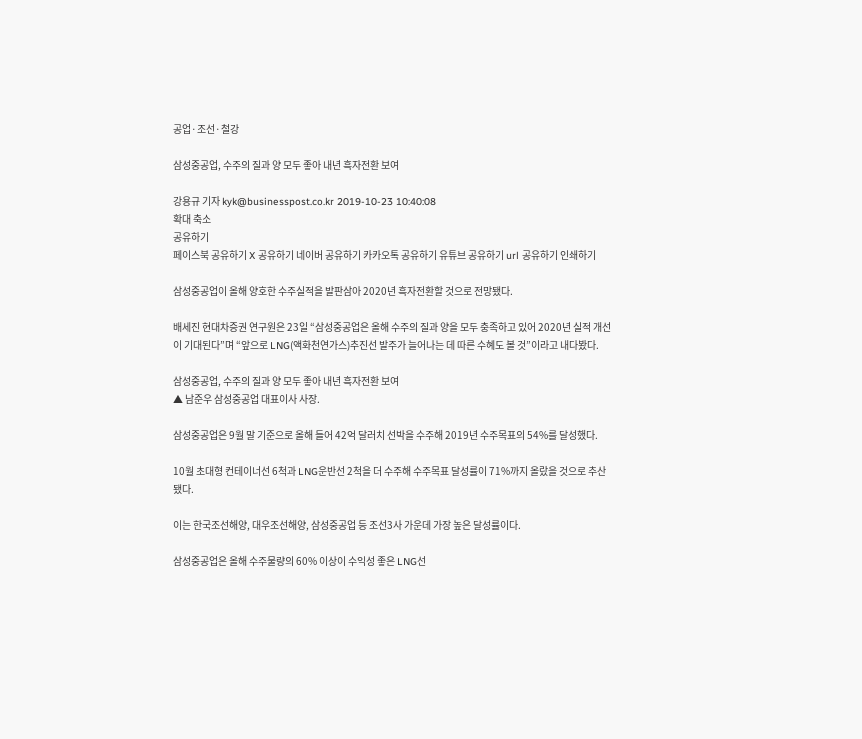공업·조선·철강

삼성중공업, 수주의 질과 양 모두 좋아 내년 흑자전환 보여

강용규 기자 kyk@businesspost.co.kr 2019-10-23 10:40:08
확대 축소
공유하기
페이스북 공유하기 X 공유하기 네이버 공유하기 카카오톡 공유하기 유튜브 공유하기 url 공유하기 인쇄하기

삼성중공업이 올해 양호한 수주실적을 발판삼아 2020년 흑자전환할 것으로 전망됐다.

배세진 현대차증권 연구원은 23일 “삼성중공업은 올해 수주의 질과 양을 모두 충족하고 있어 2020년 실적 개선이 기대된다”며 “앞으로 LNG(액화천연가스)추진선 발주가 늘어나는 데 따른 수혜도 볼 것”이라고 내다봤다.

삼성중공업, 수주의 질과 양 모두 좋아 내년 흑자전환 보여
▲ 남준우 삼성중공업 대표이사 사장.

삼성중공업은 9월 말 기준으로 올해 들어 42억 달러치 선박을 수주해 2019년 수주목표의 54%를 달성했다.

10월 초대형 컨테이너선 6척과 LNG운반선 2척을 더 수주해 수주목표 달성률이 71%까지 올랐을 것으로 추산됐다.

이는 한국조선해양, 대우조선해양, 삼성중공업 등 조선3사 가운데 가장 높은 달성률이다.

삼성중공업은 올해 수주물량의 60% 이상이 수익성 좋은 LNG선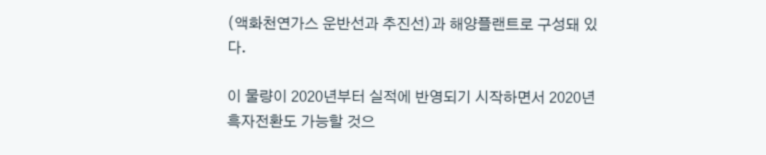(액화천연가스 운반선과 추진선)과 해양플랜트로 구성돼 있다.

이 물량이 2020년부터 실적에 반영되기 시작하면서 2020년 흑자전환도 가능할 것으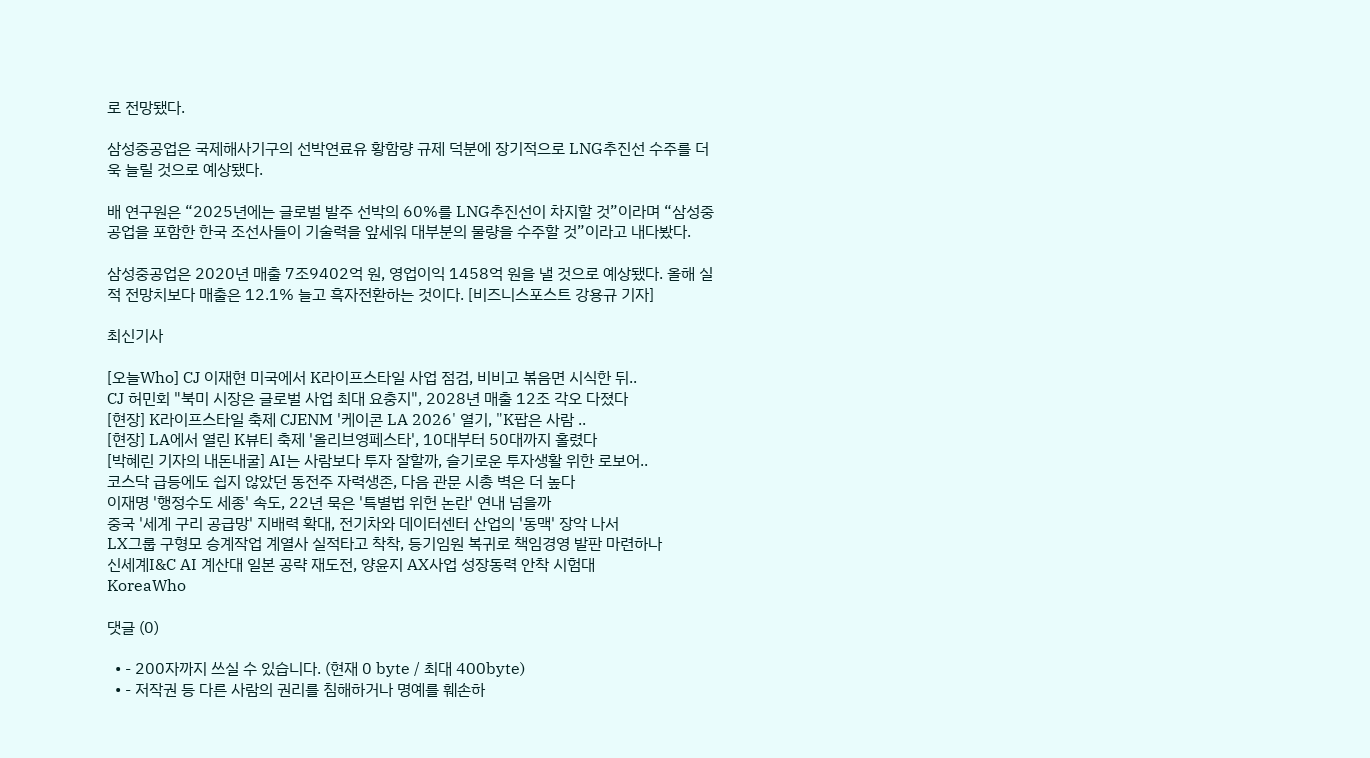로 전망됐다.

삼성중공업은 국제해사기구의 선박연료유 황함량 규제 덕분에 장기적으로 LNG추진선 수주를 더욱 늘릴 것으로 예상됐다.

배 연구원은 “2025년에는 글로벌 발주 선박의 60%를 LNG추진선이 차지할 것”이라며 “삼성중공업을 포함한 한국 조선사들이 기술력을 앞세워 대부분의 물량을 수주할 것”이라고 내다봤다.

삼성중공업은 2020년 매출 7조9402억 원, 영업이익 1458억 원을 낼 것으로 예상됐다. 올해 실적 전망치보다 매출은 12.1% 늘고 흑자전환하는 것이다. [비즈니스포스트 강용규 기자]

최신기사

[오늘Who] CJ 이재현 미국에서 K라이프스타일 사업 점검, 비비고 볶음면 시식한 뒤..
CJ 허민회 "북미 시장은 글로벌 사업 최대 요충지", 2028년 매출 12조 각오 다졌다
[현장] K라이프스타일 축제 CJENM '케이콘 LA 2026' 열기, "K팝은 사람 ..
[현장] LA에서 열린 K뷰티 축제 '올리브영페스타', 10대부터 50대까지 홀렸다
[박혜린 기자의 내돈내굴] AI는 사람보다 투자 잘할까, 슬기로운 투자생활 위한 로보어..
코스닥 급등에도 쉽지 않았던 동전주 자력생존, 다음 관문 시총 벽은 더 높다
이재명 '행정수도 세종' 속도, 22년 묵은 '특별법 위헌 논란' 연내 넘을까
중국 '세계 구리 공급망' 지배력 확대, 전기차와 데이터센터 산업의 '동맥' 장악 나서
LX그룹 구형모 승계작업 계열사 실적타고 착착, 등기임원 복귀로 책임경영 발판 마련하나
신세계I&C AI 계산대 일본 공략 재도전, 양윤지 AX사업 성장동력 안착 시험대
KoreaWho

댓글 (0)

  • - 200자까지 쓰실 수 있습니다. (현재 0 byte / 최대 400byte)
  • - 저작권 등 다른 사람의 권리를 침해하거나 명예를 훼손하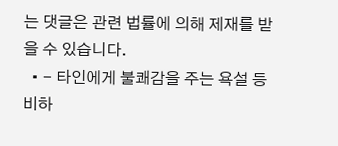는 댓글은 관련 법률에 의해 제재를 받을 수 있습니다.
  • - 타인에게 불쾌감을 주는 욕설 등 비하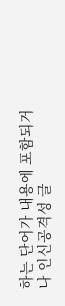하는 단어가 내용에 포함되거나 인신공격성 글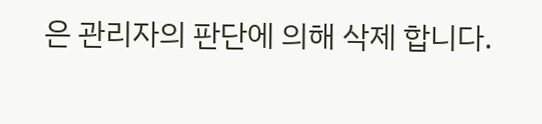은 관리자의 판단에 의해 삭제 합니다.